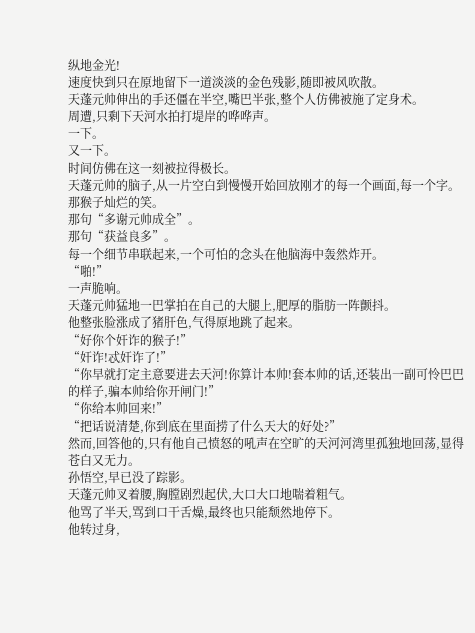纵地金光!
速度快到只在原地留下一道淡淡的金色残影,随即被风吹散。
天蓬元帅伸出的手还僵在半空,嘴巴半张,整个人仿佛被施了定身术。
周遭,只剩下天河水拍打堤岸的哗哗声。
一下。
又一下。
时间仿佛在这一刻被拉得极长。
天蓬元帅的脑子,从一片空白到慢慢开始回放刚才的每一个画面,每一个字。
那猴子灿烂的笑。
那句“多谢元帅成全”。
那句“获益良多”。
每一个细节串联起来,一个可怕的念头在他脑海中轰然炸开。
“啪!”
一声脆响。
天蓬元帅猛地一巴掌拍在自己的大腿上,肥厚的脂肪一阵颤抖。
他整张脸涨成了猪肝色,气得原地跳了起来。
“好你个奸诈的猴子!”
“奸诈!忒奸诈了!”
“你早就打定主意要进去天河!你算计本帅!套本帅的话,还装出一副可怜巴巴的样子,骗本帅给你开闸门!”
“你给本帅回来!”
“把话说清楚,你到底在里面捞了什么天大的好处?”
然而,回答他的,只有他自己愤怒的吼声在空旷的天河河湾里孤独地回荡,显得苍白又无力。
孙悟空,早已没了踪影。
天蓬元帅叉着腰,胸膛剧烈起伏,大口大口地喘着粗气。
他骂了半天,骂到口干舌燥,最终也只能颓然地停下。
他转过身,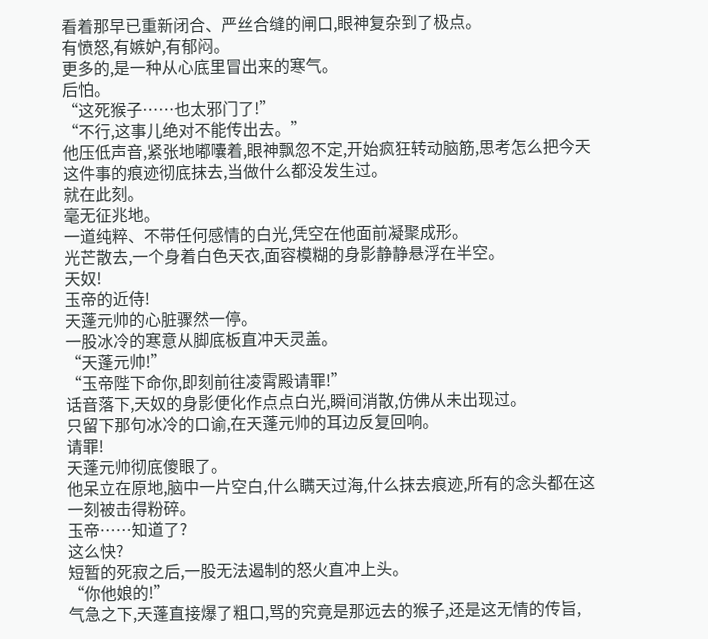看着那早已重新闭合、严丝合缝的闸口,眼神复杂到了极点。
有愤怒,有嫉妒,有郁闷。
更多的,是一种从心底里冒出来的寒气。
后怕。
“这死猴子……也太邪门了!”
“不行,这事儿绝对不能传出去。”
他压低声音,紧张地嘟囔着,眼神飘忽不定,开始疯狂转动脑筋,思考怎么把今天这件事的痕迹彻底抹去,当做什么都没发生过。
就在此刻。
毫无征兆地。
一道纯粹、不带任何感情的白光,凭空在他面前凝聚成形。
光芒散去,一个身着白色天衣,面容模糊的身影静静悬浮在半空。
天奴!
玉帝的近侍!
天蓬元帅的心脏骤然一停。
一股冰冷的寒意从脚底板直冲天灵盖。
“天蓬元帅!”
“玉帝陛下命你,即刻前往凌霄殿请罪!”
话音落下,天奴的身影便化作点点白光,瞬间消散,仿佛从未出现过。
只留下那句冰冷的口谕,在天蓬元帅的耳边反复回响。
请罪!
天蓬元帅彻底傻眼了。
他呆立在原地,脑中一片空白,什么瞒天过海,什么抹去痕迹,所有的念头都在这一刻被击得粉碎。
玉帝……知道了?
这么快?
短暂的死寂之后,一股无法遏制的怒火直冲上头。
“你他娘的!”
气急之下,天蓬直接爆了粗口,骂的究竟是那远去的猴子,还是这无情的传旨,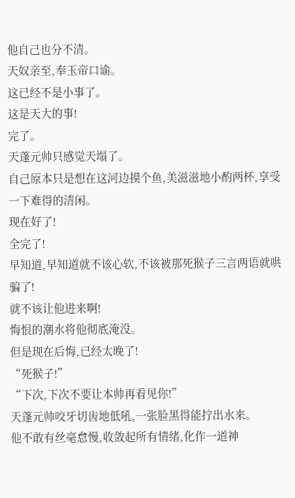他自己也分不清。
天奴亲至,奉玉帝口谕。
这已经不是小事了。
这是天大的事!
完了。
天蓬元帅只感觉天塌了。
自己原本只是想在这河边摸个鱼,美滋滋地小酌两杯,享受一下难得的清闲。
现在好了!
全完了!
早知道,早知道就不该心软,不该被那死猴子三言两语就哄骗了!
就不该让他进来啊!
悔恨的潮水将他彻底淹没。
但是现在后悔,已经太晚了!
“死猴子!”
“下次,下次不要让本帅再看见你!”
天蓬元帅咬牙切齿地低吼,一张脸黑得能拧出水来。
他不敢有丝毫怠慢,收敛起所有情绪,化作一道神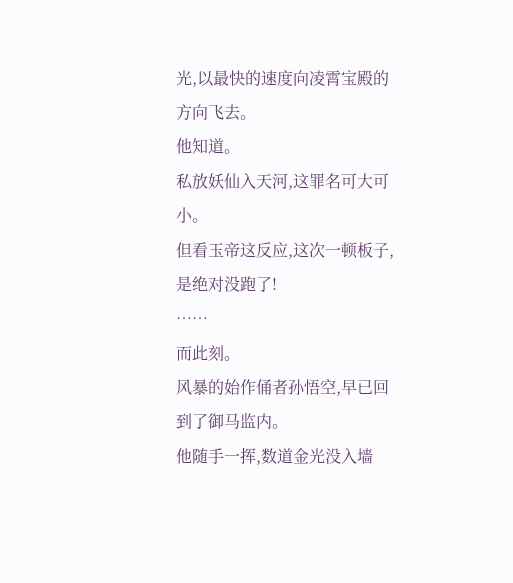光,以最快的速度向凌霄宝殿的方向飞去。
他知道。
私放妖仙入天河,这罪名可大可小。
但看玉帝这反应,这次一顿板子,是绝对没跑了!
……
而此刻。
风暴的始作俑者孙悟空,早已回到了御马监内。
他随手一挥,数道金光没入墙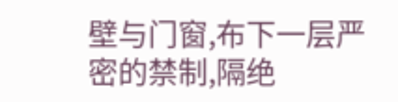壁与门窗,布下一层严密的禁制,隔绝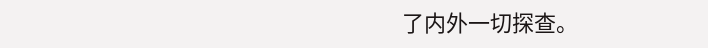了内外一切探查。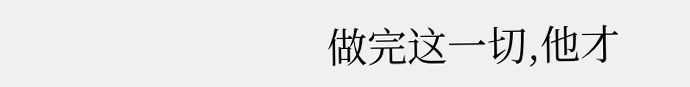做完这一切,他才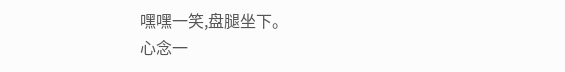嘿嘿一笑,盘腿坐下。
心念一